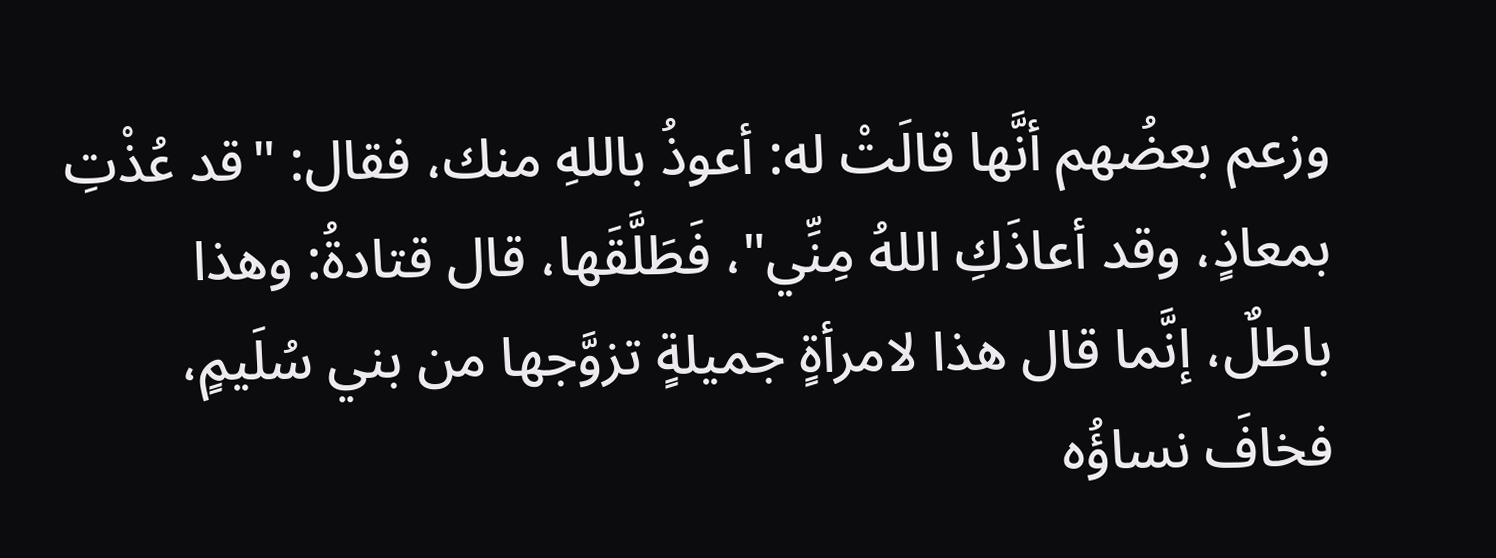وزعم بعضُهم أنَّها قالَتْ له: أعوذُ باللهِ منك، فقال: "قد عُذْتِ بمعاذٍ، وقد أعاذَكِ اللهُ مِنِّي"، فَطَلَّقَها، قال قتادةُ: وهذا باطلٌ، إنَّما قال هذا لامرأةٍ جميلةٍ تزوَّجها من بني سُلَيمٍ، فخافَ نساؤُه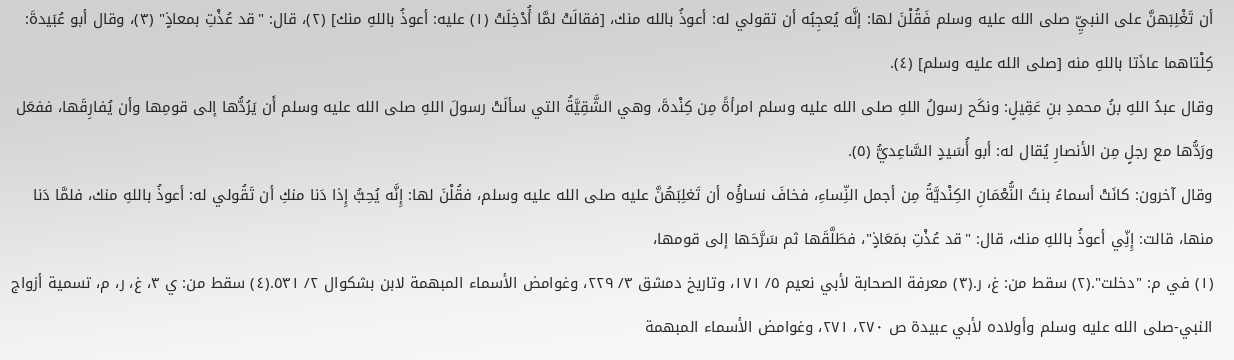أن تَغْلِبَهنَّ على النبيِّ صلى الله عليه وسلم فَقُلْنَ لها: إنَّه يُعجِبُه أن تقولي له: أعوذُ بالله منك، [فقالَتْ لمَّا أُدْخِلَتْ (١) عليه: أعوذُ باللهِ منك] (٢)، قال: "قد عُذْتِ بمعاذٍ" (٣)، وقال أبو عُبَيدةَ: كِلْتاهما عاذَتا باللهِ منه [صلى الله عليه وسلم] (٤).
وقال عبدُ اللهِ بنُ محمدِ بنِ عَقِيلٍ: ونكَح رسولُ اللهِ صلى الله عليه وسلم امرأةً مِن كِنْدةَ، وهي الشَّقِيَّةُ التي سألَتْ رسولَ اللهِ صلى الله عليه وسلم أَن يَرُدُّها إلى قومِها وأن يُفارِقَها، ففعَل ورَدُّها مع رجلٍ مِن الأنصارِ يُقال له: أبو أُسَيدٍ السَّاعِديُّ (٥).
وقال آخرون: كانَتْ أسماءُ بنتُ النُّعْمَانِ الكِنْديَّةُ مِن أجمل النِّساءِ، فخافَ نساؤُه أن تَغلِبَهُنَّ عليه صلى الله عليه وسلم، فقُلْنَ لها: إِنَّه يُحِبُّ إِذا دَنا منكِ أن تَقُولي له: أعوذُ باللهِ منك، فلمَّا دَنا منها، قالت: إِنِّي أعوذُ باللهِ منك، قال: "قد عُذْتِ بمَعَاذٍ"، فطَلَّقَها ثم سَرَّحَها إلى قومها،
(١) في م: "دخلت".(٢) سقط من: غ، ر.(٣) معرفة الصحابة لأبي نعيم ٥/ ١٧١، وتاريخ دمشق ٣/ ٢٢٩، وغوامض الأسماء المبهمة لابن بشكوال ٢/ ٥٣١.(٤) سقط من: ي ٣، غ، ر، م، تسمية أزواج النبي-صلى الله عليه وسلم وأولاده لأبي عبيدة ص ٢٧٠، ٢٧١، وغوامض الأسماء المبهمة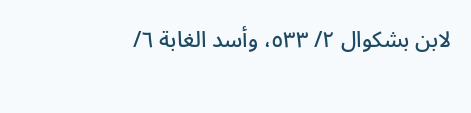لابن بشكوال ٢/ ٥٣٣، وأسد الغابة ٦/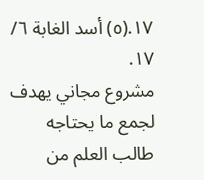١٧.(٥) أسد الغابة ٦/ ١٧.
مشروع مجاني يهدف لجمع ما يحتاجه طالب العلم من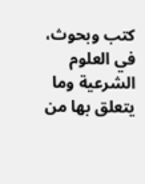كتب وبحوث، في العلوم الشرعية وما يتعلق بها من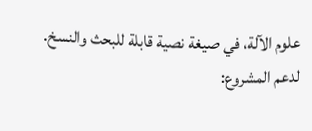علوم الآلة، في صيغة نصية قابلة للبحث والنسخ.
لدعم المشروع: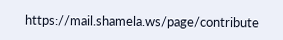https://mail.shamela.ws/page/contribute